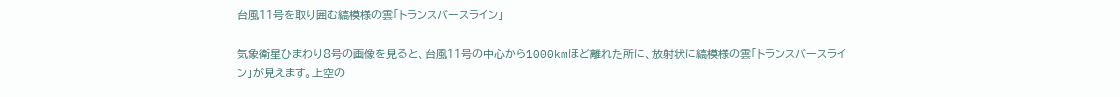台風11号を取り囲む縞模様の雲「トランスバースライン」

気象衛星ひまわり8号の画像を見ると、台風11号の中心から1000kmほど離れた所に、放射状に縞模様の雲「トランスバースライン」が見えます。上空の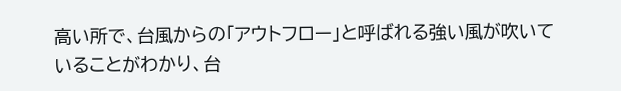高い所で、台風からの「アウトフロー」と呼ばれる強い風が吹いていることがわかり、台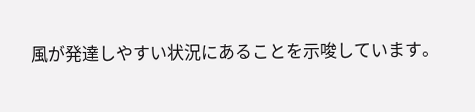風が発達しやすい状況にあることを示唆しています。